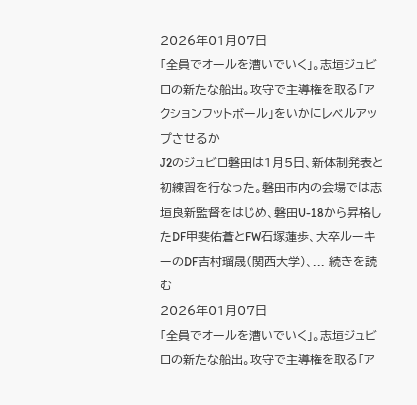2026年01月07日
「全員でオールを漕いでいく」。志垣ジュビロの新たな船出。攻守で主導権を取る「アクションフットボール」をいかにレベルアップさせるか
J2のジュビロ磐田は1月5日、新体制発表と初練習を行なった。磐田市内の会場では志垣良新監督をはじめ、磐田U-18から昇格したDF甲斐佑蒼とFW石塚蓮歩、大卒ルーキーのDF吉村瑠晟(関西大学)、... 続きを読む
2026年01月07日
「全員でオールを漕いでいく」。志垣ジュビロの新たな船出。攻守で主導権を取る「ア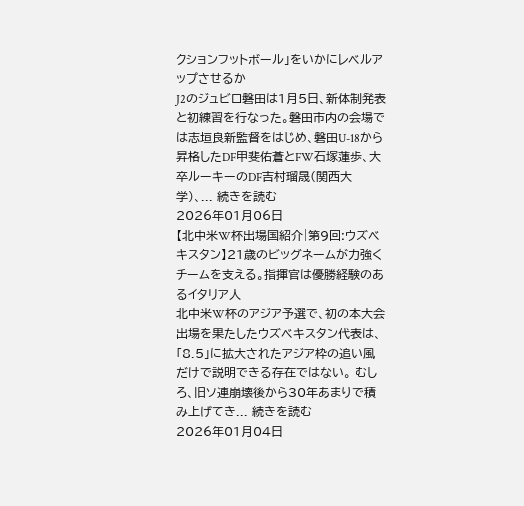クションフットボール」をいかにレベルアップさせるか
J2のジュビロ磐田は1月5日、新体制発表と初練習を行なった。磐田市内の会場では志垣良新監督をはじめ、磐田U-18から昇格したDF甲斐佑蒼とFW石塚蓮歩、大卒ルーキーのDF吉村瑠晟(関西大学)、... 続きを読む
2026年01月06日
【北中米W杯出場国紹介|第9回:ウズベキスタン】21歳のビッグネームが力強くチームを支える。指揮官は優勝経験のあるイタリア人
北中米W杯のアジア予選で、初の本大会出場を果たしたウズベキスタン代表は、「8.5」に拡大されたアジア枠の追い風だけで説明できる存在ではない。 むしろ、旧ソ連崩壊後から30年あまりで積み上げてき... 続きを読む
2026年01月04日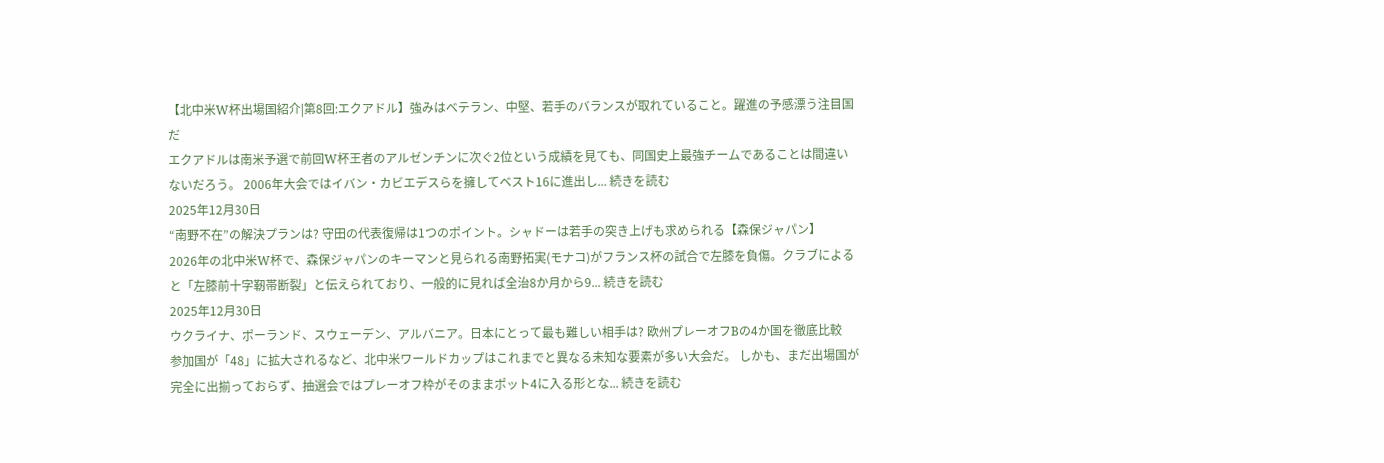【北中米W杯出場国紹介|第8回:エクアドル】強みはベテラン、中堅、若手のバランスが取れていること。躍進の予感漂う注目国だ
エクアドルは南米予選で前回W杯王者のアルゼンチンに次ぐ2位という成績を見ても、同国史上最強チームであることは間違いないだろう。 2006年大会ではイバン・カビエデスらを擁してベスト16に進出し... 続きを読む
2025年12月30日
“南野不在”の解決プランは? 守田の代表復帰は1つのポイント。シャドーは若手の突き上げも求められる【森保ジャパン】
2026年の北中米W杯で、森保ジャパンのキーマンと見られる南野拓実(モナコ)がフランス杯の試合で左膝を負傷。クラブによると「左膝前十字靭帯断裂」と伝えられており、一般的に見れば全治8か月から9... 続きを読む
2025年12月30日
ウクライナ、ポーランド、スウェーデン、アルバニア。日本にとって最も難しい相手は? 欧州プレーオフBの4か国を徹底比較
参加国が「48」に拡大されるなど、北中米ワールドカップはこれまでと異なる未知な要素が多い大会だ。 しかも、まだ出場国が完全に出揃っておらず、抽選会ではプレーオフ枠がそのままポット4に入る形とな... 続きを読む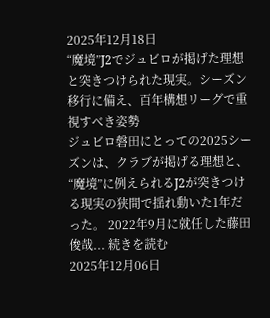2025年12月18日
“魔境”J2でジュビロが掲げた理想と突きつけられた現実。シーズン移行に備え、百年構想リーグで重視すべき姿勢
ジュビロ磐田にとっての2025シーズンは、クラブが掲げる理想と、“魔境”に例えられるJ2が突きつける現実の狭間で揺れ動いた1年だった。 2022年9月に就任した藤田俊哉... 続きを読む
2025年12月06日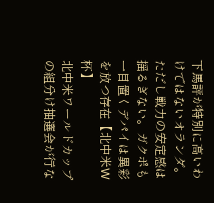下馬評が特別に高いわけではないオランダ。ただし戦力の安定感は揺るぎない。ガクポも一目置くデパイは異彩を放つ存在【北中米W杯】
北中米ワールドカップの組分け抽選会が行な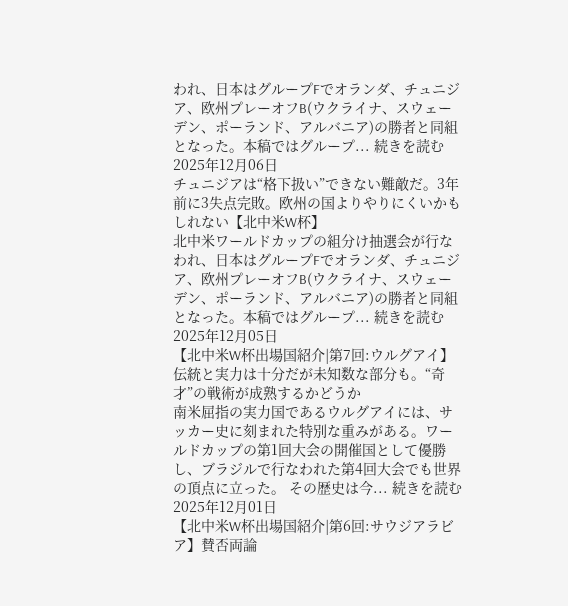われ、日本はグループFでオランダ、チュニジア、欧州プレーオフB(ウクライナ、スウェーデン、ポーランド、アルバニア)の勝者と同組となった。本稿ではグループ... 続きを読む
2025年12月06日
チュニジアは“格下扱い”できない難敵だ。3年前に3失点完敗。欧州の国よりやりにくいかもしれない【北中米W杯】
北中米ワールドカップの組分け抽選会が行なわれ、日本はグループFでオランダ、チュニジア、欧州プレーオフB(ウクライナ、スウェーデン、ポーランド、アルバニア)の勝者と同組となった。本稿ではグループ... 続きを読む
2025年12月05日
【北中米W杯出場国紹介|第7回:ウルグアイ】伝統と実力は十分だが未知数な部分も。“奇才”の戦術が成熟するかどうか
南米屈指の実力国であるウルグアイには、サッカー史に刻まれた特別な重みがある。ワールドカップの第1回大会の開催国として優勝し、ブラジルで行なわれた第4回大会でも世界の頂点に立った。 その歴史は今... 続きを読む
2025年12月01日
【北中米W杯出場国紹介|第6回:サウジアラビア】賛否両論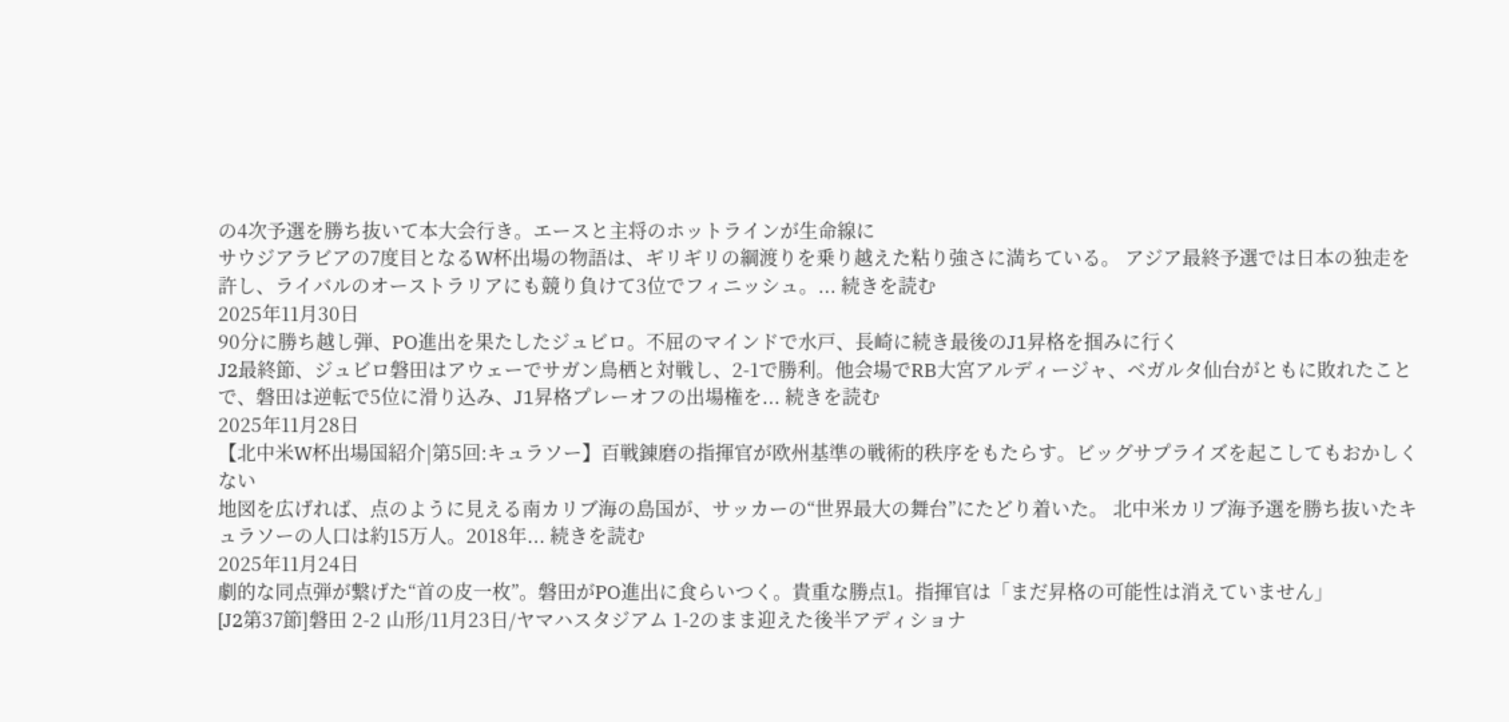の4次予選を勝ち抜いて本大会行き。エースと主将のホットラインが生命線に
サウジアラビアの7度目となるW杯出場の物語は、ギリギリの綱渡りを乗り越えた粘り強さに満ちている。 アジア最終予選では日本の独走を許し、ライバルのオーストラリアにも競り負けて3位でフィニッシュ。... 続きを読む
2025年11月30日
90分に勝ち越し弾、PO進出を果たしたジュビロ。不屈のマインドで水戸、長崎に続き最後のJ1昇格を掴みに行く
J2最終節、ジュビロ磐田はアウェーでサガン鳥栖と対戦し、2-1で勝利。他会場でRB大宮アルディージャ、ベガルタ仙台がともに敗れたことで、磐田は逆転で5位に滑り込み、J1昇格プレーオフの出場権を... 続きを読む
2025年11月28日
【北中米W杯出場国紹介|第5回:キュラソー】百戦錬磨の指揮官が欧州基準の戦術的秩序をもたらす。ビッグサプライズを起こしてもおかしくない
地図を広げれば、点のように見える南カリブ海の島国が、サッカーの“世界最大の舞台”にたどり着いた。 北中米カリブ海予選を勝ち抜いたキュラソーの人口は約15万人。2018年... 続きを読む
2025年11月24日
劇的な同点弾が繋げた“首の皮一枚”。磐田がPO進出に食らいつく。貴重な勝点1。指揮官は「まだ昇格の可能性は消えていません」
[J2第37節]磐田 2-2 山形/11月23日/ヤマハスタジアム 1-2のまま迎えた後半アディショナ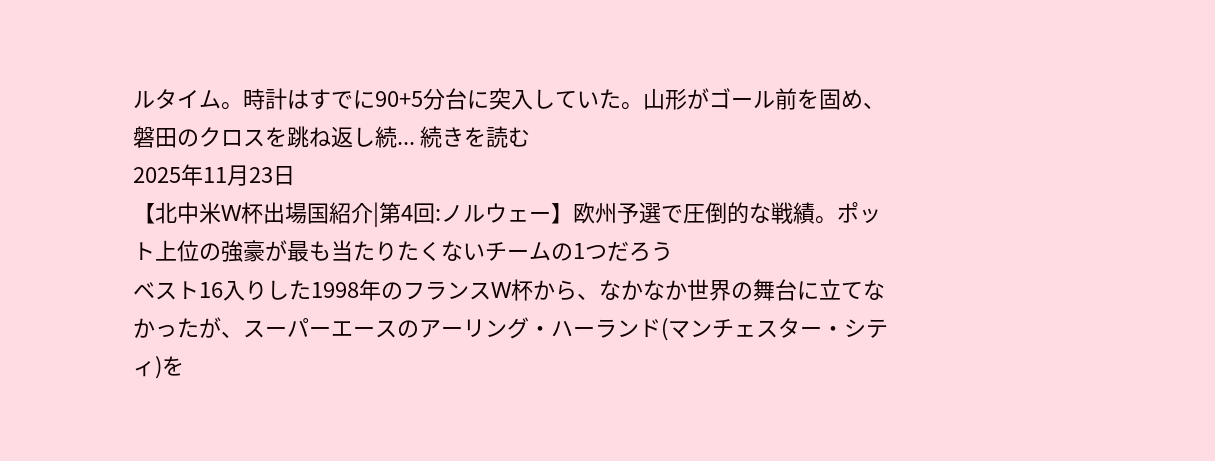ルタイム。時計はすでに90+5分台に突入していた。山形がゴール前を固め、磐田のクロスを跳ね返し続... 続きを読む
2025年11月23日
【北中米W杯出場国紹介|第4回:ノルウェー】欧州予選で圧倒的な戦績。ポット上位の強豪が最も当たりたくないチームの1つだろう
ベスト16入りした1998年のフランスW杯から、なかなか世界の舞台に立てなかったが、スーパーエースのアーリング・ハーランド(マンチェスター・シティ)を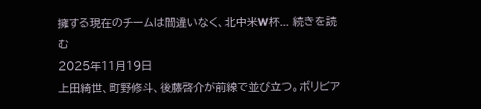擁する現在のチームは間違いなく、北中米W杯... 続きを読む
2025年11月19日
上田綺世、町野修斗、後藤啓介が前線で並び立つ。ボリビア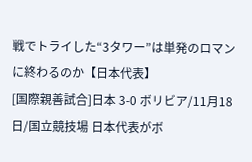戦でトライした“3タワー”は単発のロマンに終わるのか【日本代表】
[国際親善試合]日本 3-0 ボリビア/11月18日/国立競技場 日本代表がボ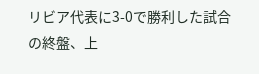リビア代表に3-0で勝利した試合の終盤、上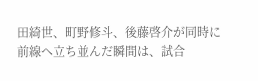田綺世、町野修斗、後藤啓介が同時に前線へ立ち並んだ瞬間は、試合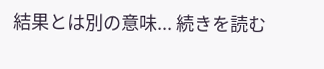結果とは別の意味... 続きを読む